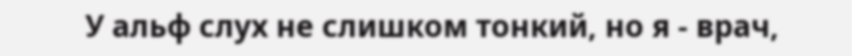У альф слух не слишком тонкий, но я - врач,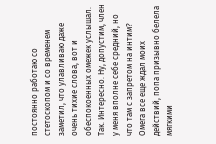постоянно работаю со стетоскопом и со временем заметил, что улавливаю даже очень тихие слова, вот и обеспокоенных омежек услышал. Так. Интересно. Ну, допустим, член у меня вполне себе средний, но что там с запретом на интим? Омега все еще ждал моих действий, попа призывно белела мягкими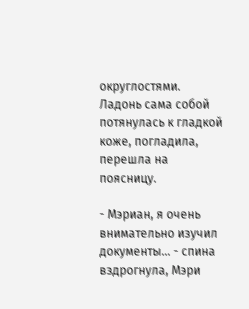округлостями. Ладонь сама собой потянулась к гладкой коже, погладила, перешла на поясницу.

- Мэриан, я очень внимательно изучил документы… - спина вздрогнула, Мэри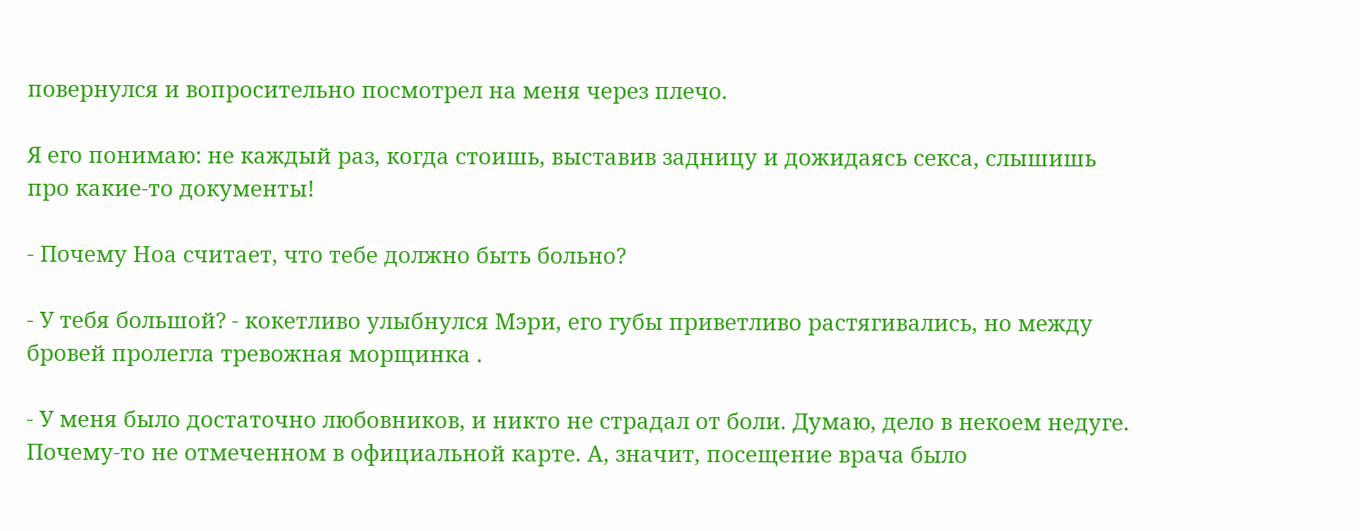повернулся и вопросительно посмотрел на меня через плечо.

Я его понимаю: не каждый раз, когда стоишь, выставив задницу и дожидаясь секса, слышишь про какие-то документы!

- Почему Ноа считает, что тебе должно быть больно?

- У тебя большой? - кокетливо улыбнулся Мэри, его губы приветливо растягивались, но между бровей пролегла тревожная морщинка .

- У меня было достаточно любовников, и никто не страдал от боли. Думаю, дело в некоем недуге. Почему-то не отмеченном в официальной карте. А, значит, посещение врача было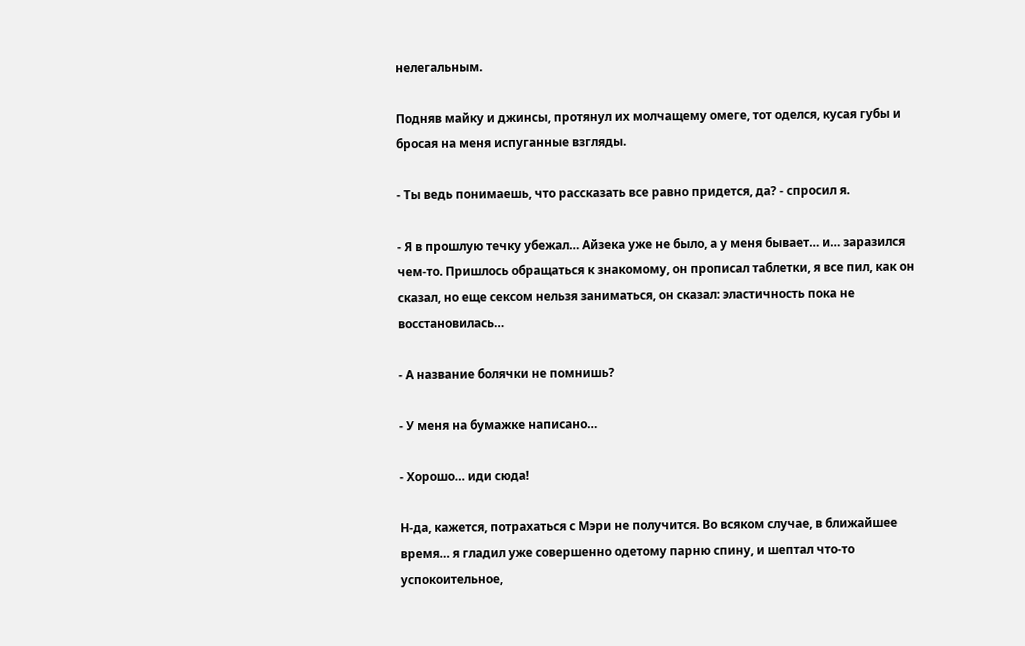нелегальным.

Подняв майку и джинсы, протянул их молчащему омеге, тот оделся, кусая губы и бросая на меня испуганные взгляды.

- Ты ведь понимаешь, что рассказать все равно придется, да? - спросил я.

- Я в прошлую течку убежал… Айзека уже не было, а у меня бывает… и… заразился чем-то. Пришлось обращаться к знакомому, он прописал таблетки, я все пил, как он сказал, но еще сексом нельзя заниматься, он сказал: эластичность пока не восстановилась…

- А название болячки не помнишь?

- У меня на бумажке написано…

- Хорошо… иди сюда!

Н-да, кажется, потрахаться с Мэри не получится. Во всяком случае, в ближайшее время… я гладил уже совершенно одетому парню спину, и шептал что-то успокоительное,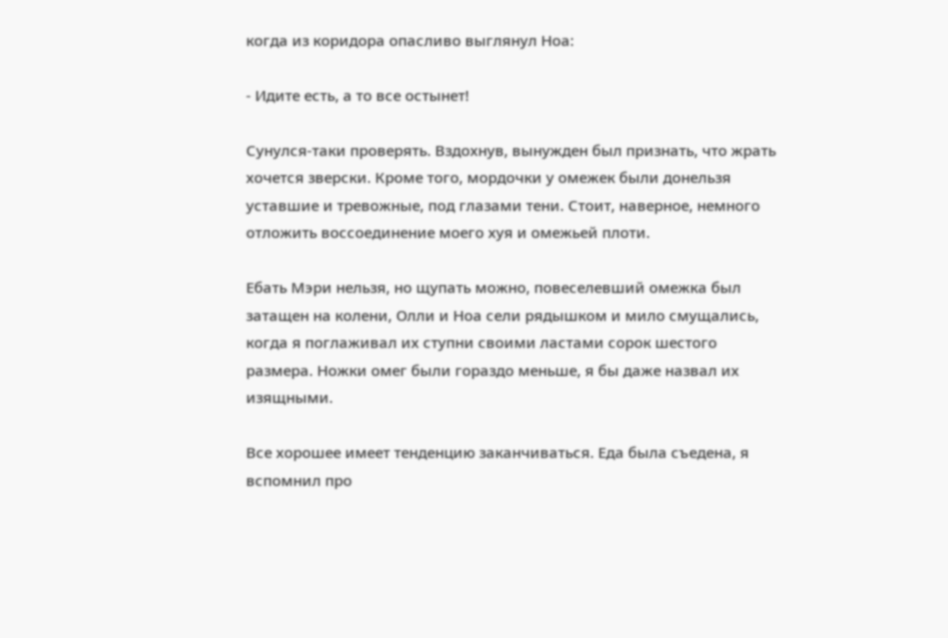когда из коридора опасливо выглянул Ноа:

- Идите есть, а то все остынет!

Сунулся-таки проверять. Вздохнув, вынужден был признать, что жрать хочется зверски. Кроме того, мордочки у омежек были донельзя уставшие и тревожные, под глазами тени. Стоит, наверное, немного отложить воссоединение моего хуя и омежьей плоти.

Ебать Мэри нельзя, но щупать можно, повеселевший омежка был затащен на колени, Олли и Ноа сели рядышком и мило смущались, когда я поглаживал их ступни своими ластами сорок шестого размера. Ножки омег были гораздо меньше, я бы даже назвал их изящными.

Все хорошее имеет тенденцию заканчиваться. Еда была съедена, я вспомнил про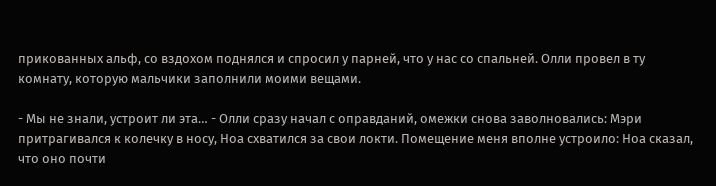прикованных альф, со вздохом поднялся и спросил у парней, что у нас со спальней. Олли провел в ту комнату, которую мальчики заполнили моими вещами.

- Мы не знали, устроит ли эта… - Олли сразу начал с оправданий, омежки снова заволновались: Мэри притрагивался к колечку в носу, Ноа схватился за свои локти. Помещение меня вполне устроило: Ноа сказал, что оно почти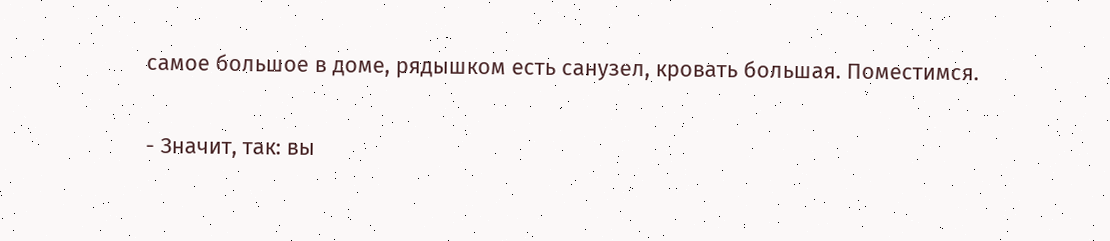самое большое в доме, рядышком есть санузел, кровать большая. Поместимся.

- Значит, так: вы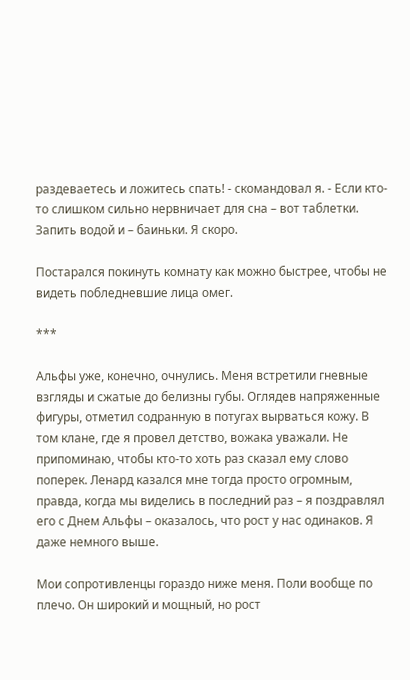раздеваетесь и ложитесь спать! - скомандовал я. - Если кто-то слишком сильно нервничает для сна – вот таблетки. Запить водой и – баиньки. Я скоро.

Постарался покинуть комнату как можно быстрее, чтобы не видеть побледневшие лица омег.

***

Альфы уже, конечно, очнулись. Меня встретили гневные взгляды и сжатые до белизны губы. Оглядев напряженные фигуры, отметил содранную в потугах вырваться кожу. В том клане, где я провел детство, вожака уважали. Не припоминаю, чтобы кто-то хоть раз сказал ему слово поперек. Ленард казался мне тогда просто огромным, правда, когда мы виделись в последний раз – я поздравлял его с Днем Альфы – оказалось, что рост у нас одинаков. Я даже немного выше.

Мои сопротивленцы гораздо ниже меня. Поли вообще по плечо. Он широкий и мощный, но рост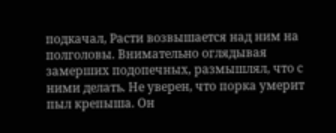подкачал, Расти возвышается над ним на полголовы. Внимательно оглядывая замерших подопечных, размышлял, что с ними делать. Не уверен, что порка умерит пыл крепыша. Он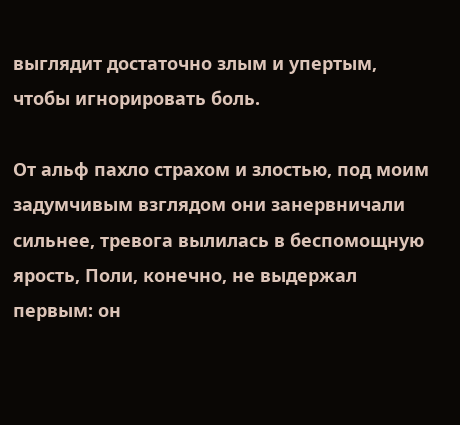выглядит достаточно злым и упертым, чтобы игнорировать боль.

От альф пахло страхом и злостью, под моим задумчивым взглядом они занервничали сильнее, тревога вылилась в беспомощную ярость, Поли, конечно, не выдержал первым: он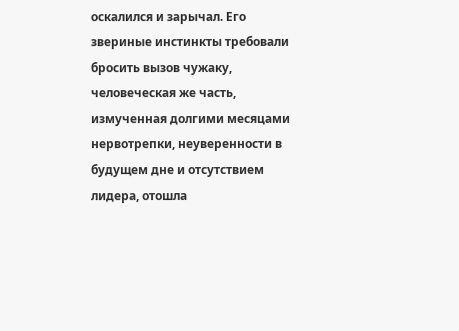оскалился и зарычал. Его звериные инстинкты требовали бросить вызов чужаку, человеческая же часть, измученная долгими месяцами нервотрепки, неуверенности в будущем дне и отсутствием лидера, отошла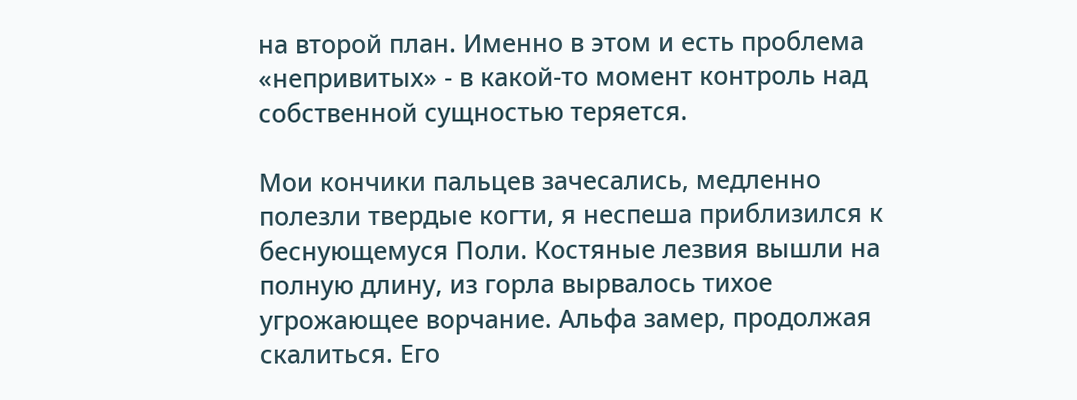на второй план. Именно в этом и есть проблема «непривитых» - в какой-то момент контроль над собственной сущностью теряется.

Мои кончики пальцев зачесались, медленно полезли твердые когти, я неспеша приблизился к беснующемуся Поли. Костяные лезвия вышли на полную длину, из горла вырвалось тихое угрожающее ворчание. Альфа замер, продолжая скалиться. Его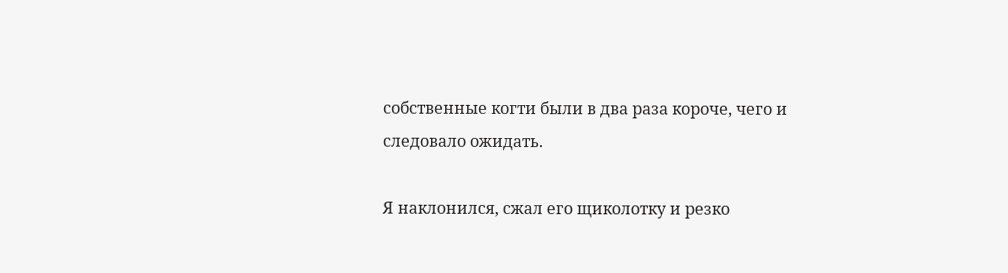собственные когти были в два раза короче, чего и следовало ожидать.

Я наклонился, сжал его щиколотку и резко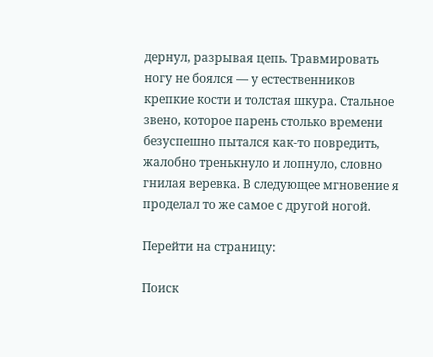дернул, разрывая цепь. Травмировать ногу не боялся — у естественников крепкие кости и толстая шкура. Стальное звено, которое парень столько времени безуспешно пытался как-то повредить, жалобно тренькнуло и лопнуло, словно гнилая веревка. В следующее мгновение я проделал то же самое с другой ногой.

Перейти на страницу:

Поиск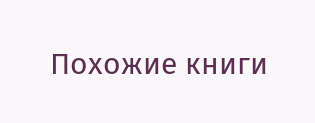Похожие книги